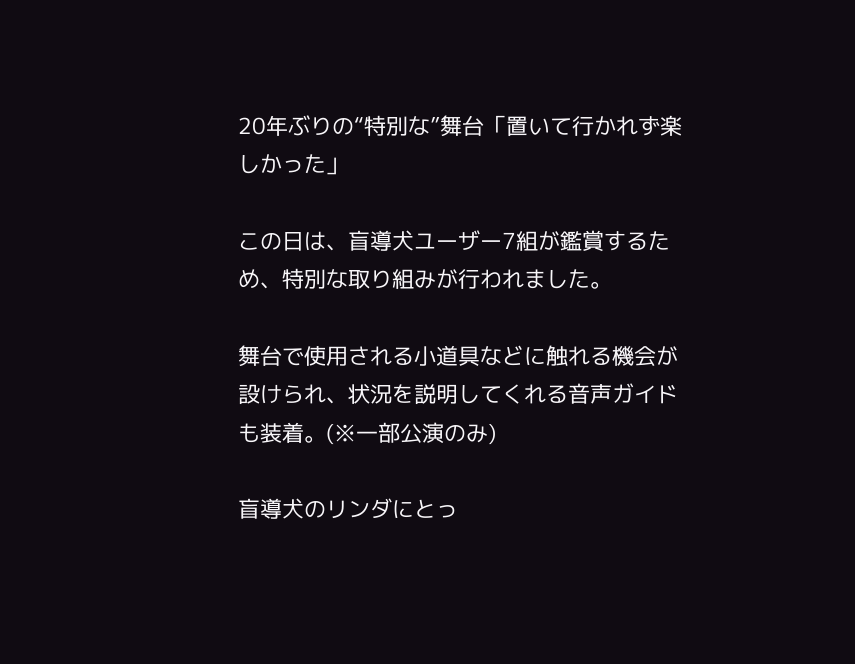20年ぶりの“特別な”舞台「置いて行かれず楽しかった」

この日は、盲導犬ユーザー7組が鑑賞するため、特別な取り組みが行われました。

舞台で使用される小道具などに触れる機会が設けられ、状況を説明してくれる音声ガイドも装着。(※一部公演のみ)

盲導犬のリンダにとっ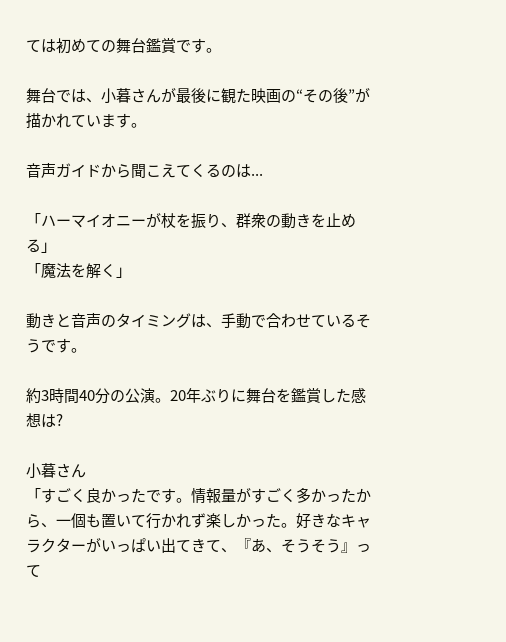ては初めての舞台鑑賞です。

舞台では、小暮さんが最後に観た映画の“その後”が描かれています。

音声ガイドから聞こえてくるのは...

「ハーマイオニーが杖を振り、群衆の動きを止める」
「魔法を解く」

動きと音声のタイミングは、手動で合わせているそうです。

約3時間40分の公演。20年ぶりに舞台を鑑賞した感想は?

小暮さん
「すごく良かったです。情報量がすごく多かったから、一個も置いて行かれず楽しかった。好きなキャラクターがいっぱい出てきて、『あ、そうそう』って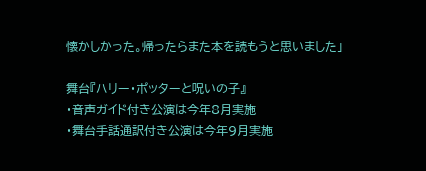懐かしかった。帰ったらまた本を読もうと思いました」

舞台『ハリー・ポッターと呪いの子』
・音声ガイド付き公演は今年8月実施
・舞台手話通訳付き公演は今年9月実施